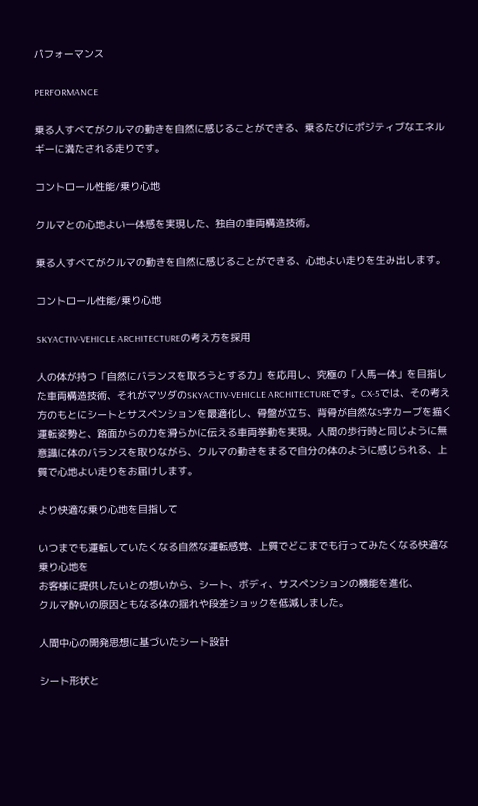パフォーマンス

PERFORMANCE

乗る人すべてがクルマの動きを自然に感じることができる、乗るたびにポジティブなエネルギーに満たされる走りです。

コントロール性能/乗り心地

クルマとの心地よい一体感を実現した、独自の車両構造技術。

乗る人すべてがクルマの動きを自然に感じることができる、心地よい走りを生み出します。

コントロール性能/乗り心地

SKYACTIV-VEHICLE ARCHITECTUREの考え方を採用

人の体が持つ「自然にバランスを取ろうとする力」を応用し、究極の「人馬一体」を目指した車両構造技術、それがマツダのSKYACTIV-VEHICLE ARCHITECTUREです。CX-5では、その考え方のもとにシートとサスペンションを最適化し、骨盤が立ち、背骨が自然なS字カーブを描く運転姿勢と、路面からの力を滑らかに伝える車両挙動を実現。人間の歩行時と同じように無意識に体のバランスを取りながら、クルマの動きをまるで自分の体のように感じられる、上質で心地よい走りをお届けします。

より快適な乗り心地を目指して

いつまでも運転していたくなる自然な運転感覚、上質でどこまでも行ってみたくなる快適な乗り心地を
お客様に提供したいとの想いから、シート、ボディ、サスペンションの機能を進化、
クルマ酔いの原因ともなる体の揺れや段差ショックを低減しました。

人間中心の開発思想に基づいたシート設計

シート形状と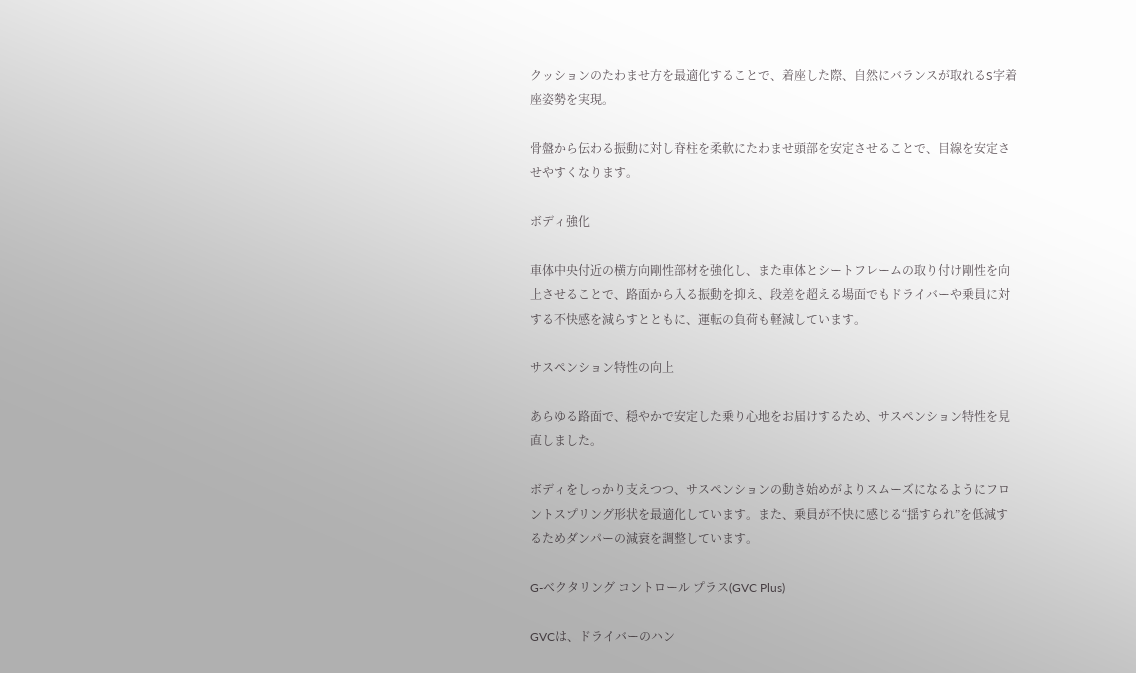クッションのたわませ方を最適化することで、着座した際、自然にバランスが取れるS字着座姿勢を実現。

骨盤から伝わる振動に対し脊柱を柔軟にたわませ頭部を安定させることで、目線を安定させやすくなります。

ボディ強化

車体中央付近の横方向剛性部材を強化し、また車体とシートフレームの取り付け剛性を向上させることで、路面から入る振動を抑え、段差を超える場面でもドライバーや乗員に対する不快感を減らすとともに、運転の負荷も軽減しています。

サスペンション特性の向上

あらゆる路面で、穏やかで安定した乗り心地をお届けするため、サスペンション特性を見直しました。

ボディをしっかり支えつつ、サスペンションの動き始めがよりスムーズになるようにフロントスプリング形状を最適化しています。また、乗員が不快に感じる“揺すられ”を低減するためダンパーの減衰を調整しています。

G-ベクタリング コントロール プラス(GVC Plus)

GVCは、ドライバーのハン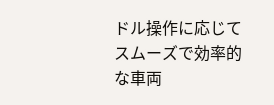ドル操作に応じてスムーズで効率的な車両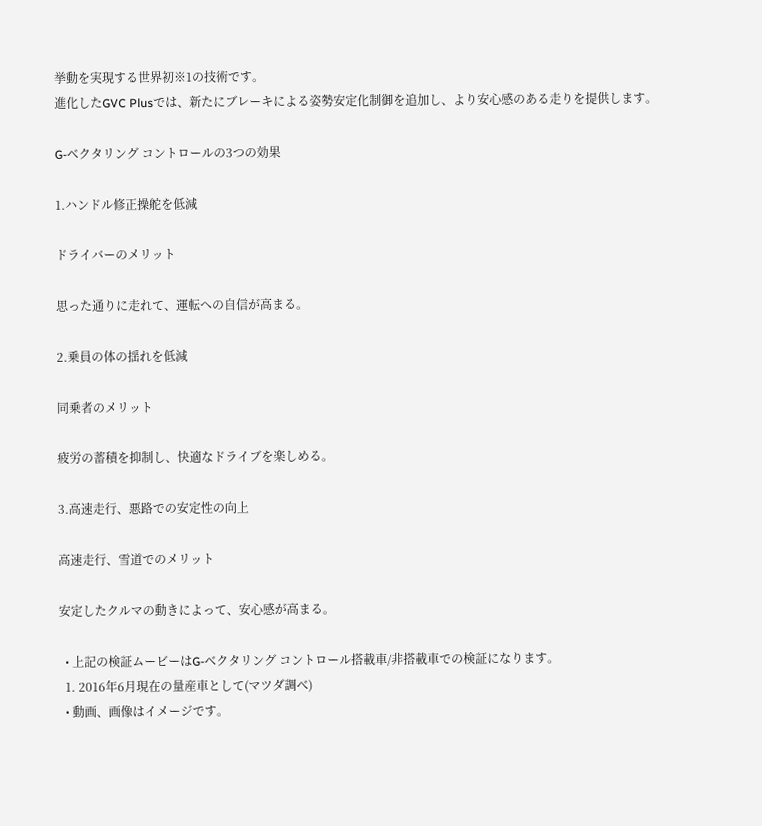挙動を実現する世界初※1の技術です。
進化したGVC Plusでは、新たにブレーキによる姿勢安定化制御を追加し、より安心感のある走りを提供します。

G-ベクタリング コントロールの3つの効果

1.ハンドル修正操舵を低減

ドライバーのメリット

思った通りに走れて、運転への自信が高まる。

2.乗員の体の揺れを低減

同乗者のメリット

疲労の蓄積を抑制し、快適なドライブを楽しめる。

3.高速走行、悪路での安定性の向上

高速走行、雪道でのメリット

安定したクルマの動きによって、安心感が高まる。

  • 上記の検証ムービーはG-ベクタリング コントロール搭載車/非搭載車での検証になります。
  1. 2016年6月現在の量産車として(マツダ調べ)
  • 動画、画像はイメージです。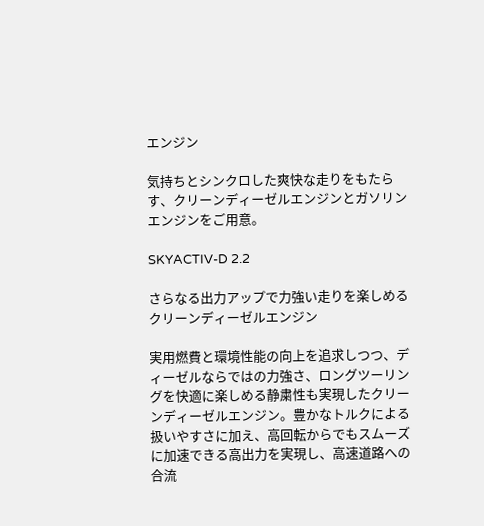エンジン

気持ちとシンクロした爽快な走りをもたらす、クリーンディーゼルエンジンとガソリンエンジンをご用意。

SKYACTIV-D 2.2

さらなる出力アップで力強い走りを楽しめるクリーンディーゼルエンジン

実用燃費と環境性能の向上を追求しつつ、ディーゼルならではの力強さ、ロングツーリングを快適に楽しめる静粛性も実現したクリーンディーゼルエンジン。豊かなトルクによる扱いやすさに加え、高回転からでもスムーズに加速できる高出力を実現し、高速道路への合流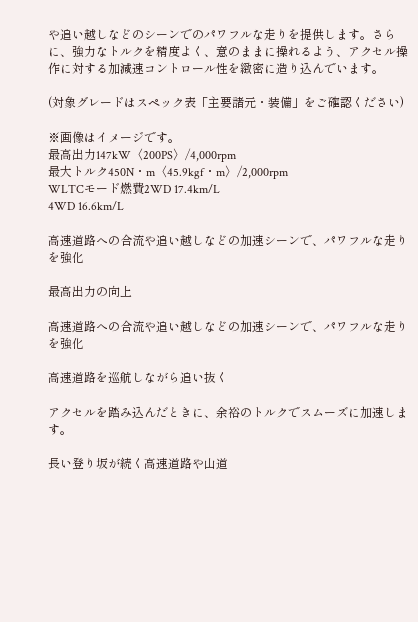や追い越しなどのシーンでのパワフルな走りを提供します。さらに、強力なトルクを精度よく、意のままに操れるよう、アクセル操作に対する加減速コントロール性を緻密に造り込んでいます。

(対象グレードはスペック表「主要諸元・装備」をご確認ください)

※画像はイメージです。
最高出力147kW〈200PS〉/4,000rpm
最大トルク450N・m〈45.9kgf・m〉/2,000rpm
WLTCモード燃費2WD 17.4km/L
4WD 16.6km/L

高速道路への合流や追い越しなどの加速シーンで、パワフルな走りを強化

最高出力の向上

高速道路への合流や追い越しなどの加速シーンで、パワフルな走りを強化

高速道路を巡航しながら追い抜く

アクセルを踏み込んだときに、余裕のトルクでスムーズに加速します。

長い登り坂が続く高速道路や山道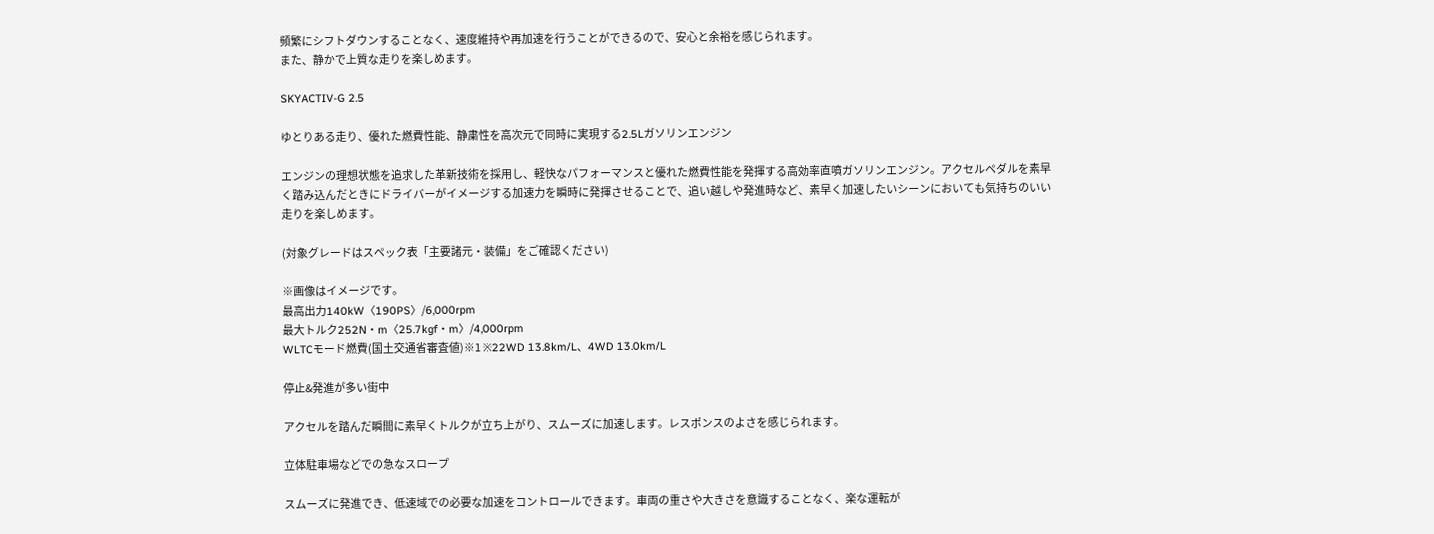頻繁にシフトダウンすることなく、速度維持や再加速を行うことができるので、安心と余裕を感じられます。
また、静かで上質な走りを楽しめます。

SKYACTIV-G 2.5

ゆとりある走り、優れた燃費性能、静粛性を高次元で同時に実現する2.5Lガソリンエンジン

エンジンの理想状態を追求した革新技術を採用し、軽快なパフォーマンスと優れた燃費性能を発揮する高効率直噴ガソリンエンジン。アクセルペダルを素早く踏み込んだときにドライバーがイメージする加速力を瞬時に発揮させることで、追い越しや発進時など、素早く加速したいシーンにおいても気持ちのいい走りを楽しめます。

(対象グレードはスペック表「主要諸元・装備」をご確認ください)

※画像はイメージです。
最高出力140kW〈190PS〉/6,000rpm
最大トルク252N・m〈25.7kgf・m〉/4,000rpm
WLTCモード燃費(国土交通省審査値)※1 ※22WD 13.8km/L、4WD 13.0km/L

停止&発進が多い街中

アクセルを踏んだ瞬間に素早くトルクが立ち上がり、スムーズに加速します。レスポンスのよさを感じられます。

立体駐車場などでの急なスロープ

スムーズに発進でき、低速域での必要な加速をコントロールできます。車両の重さや大きさを意識することなく、楽な運転が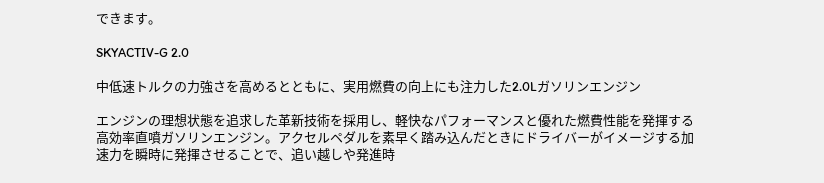できます。

SKYACTIV-G 2.0

中低速トルクの力強さを高めるとともに、実用燃費の向上にも注力した2.0Lガソリンエンジン

エンジンの理想状態を追求した革新技術を採用し、軽快なパフォーマンスと優れた燃費性能を発揮する高効率直噴ガソリンエンジン。アクセルペダルを素早く踏み込んだときにドライバーがイメージする加速力を瞬時に発揮させることで、追い越しや発進時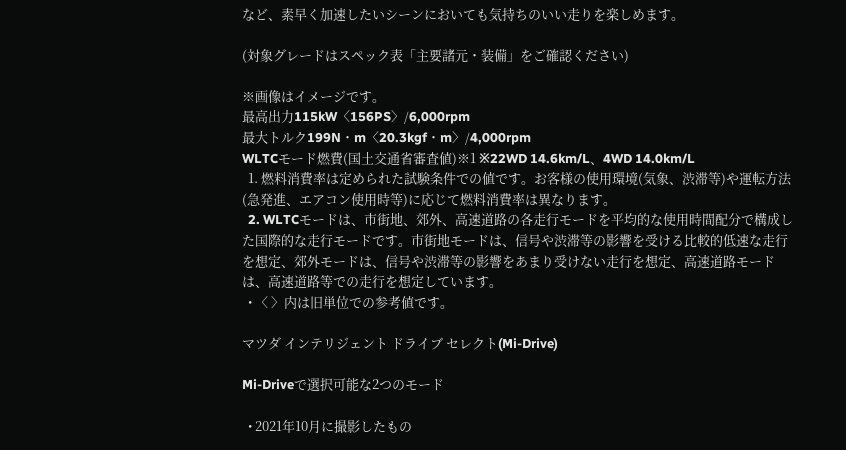など、素早く加速したいシーンにおいても気持ちのいい走りを楽しめます。

(対象グレードはスペック表「主要諸元・装備」をご確認ください)

※画像はイメージです。
最高出力115kW〈156PS〉/6,000rpm
最大トルク199N・m〈20.3kgf・m〉/4,000rpm
WLTCモード燃費(国土交通省審査値)※1 ※22WD 14.6km/L、4WD 14.0km/L
  1. 燃料消費率は定められた試験条件での値です。お客様の使用環境(気象、渋滞等)や運転方法(急発進、エアコン使用時等)に応じて燃料消費率は異なります。
  2. WLTCモードは、市街地、郊外、高速道路の各走行モードを平均的な使用時間配分で構成した国際的な走行モードです。市街地モードは、信号や渋滞等の影響を受ける比較的低速な走行を想定、郊外モードは、信号や渋滞等の影響をあまり受けない走行を想定、高速道路モードは、高速道路等での走行を想定しています。
  • 〈 〉内は旧単位での参考値です。

マツダ インテリジェント ドライブ セレクト(Mi-Drive)

Mi-Driveで選択可能な2つのモード

  • 2021年10月に撮影したもの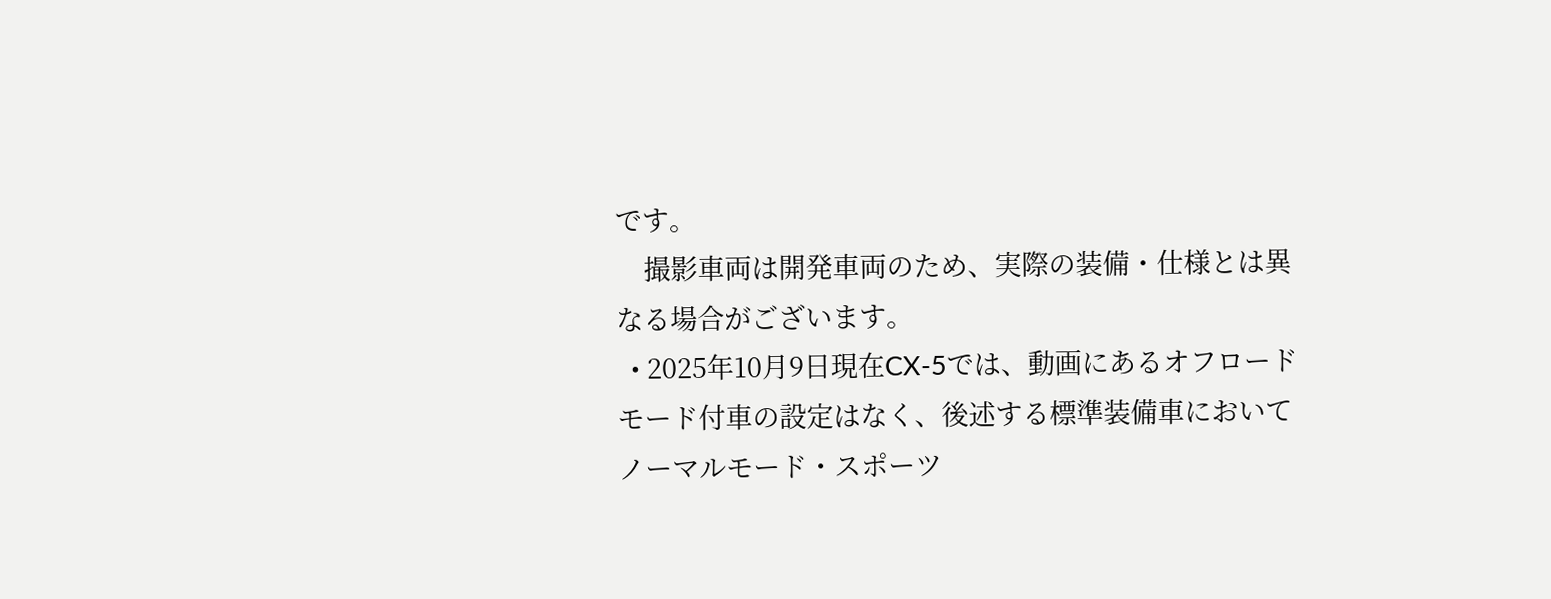です。
    撮影車両は開発車両のため、実際の装備・仕様とは異なる場合がございます。
  • 2025年10月9日現在CX-5では、動画にあるオフロードモード付車の設定はなく、後述する標準装備車においてノーマルモード・スポーツ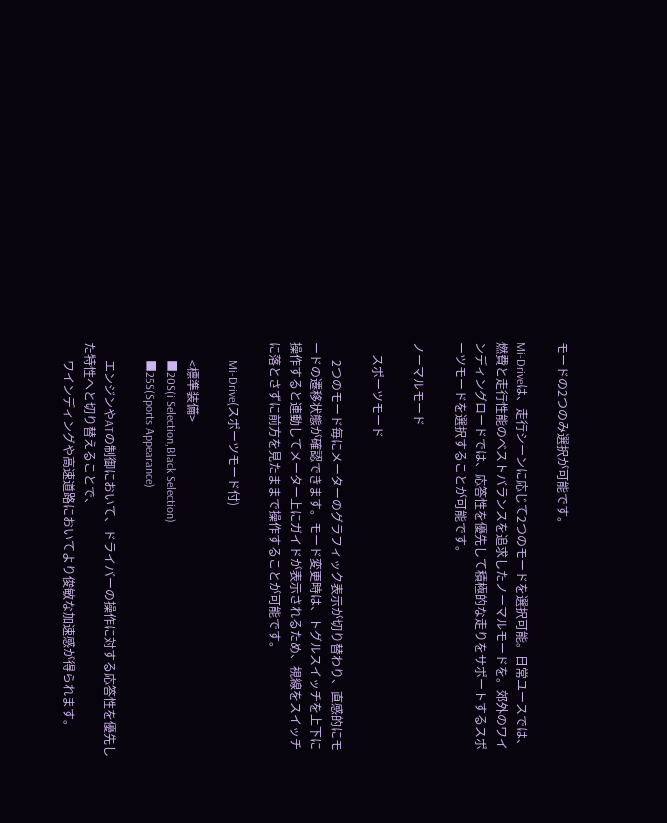モードの2つのみ選択が可能です。

Mi-Driveは、走行シーンに応じて2つのモードを選択可能。日常ユースでは、燃費と走行性能のベストバランスを追求したノーマルモードを。郊外のワインディングロードでは、応答性を優先して積極的な走りをサポートするスポーツモードを選択することが可能です。

ノーマルモード

    スポーツモード

      2つのモード毎にメーターのグラフィック表示が切り替わり、直感的にモードの遷移状態が確認できます。モード変更時は、トグルスイッチを上下に操作すると連動してメーター上にガイドが表示されるため、視線をスイッチに落とさずに前方を見たままで操作することが可能です。

      Mi-Drive(スポーツモード付)

      <標準装備>
      ■20S(i Selection,Black Selection)
      ■25S(Sports Appearance)

      エンジンやATの制御において、ドライバーの操作に対する応答性を優先した特性へと切り替えることで、
      ワインディングや高速道路においてより俊敏な加速感が得られます。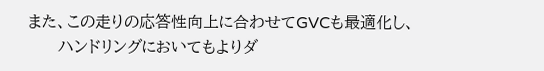また、この走りの応答性向上に合わせてGVCも最適化し、
      ハンドリングにおいてもよりダ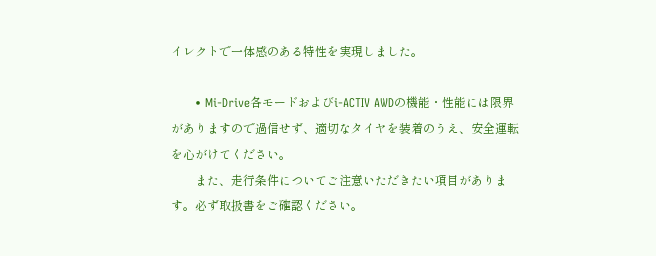イレクトで一体感のある特性を実現しました。

      • Mi-Drive各モードおよびi-ACTIV AWDの機能・性能には限界がありますので過信せず、適切なタイヤを装着のうえ、安全運転を心がけてください。
        また、走行条件についてご注意いただきたい項目があります。必ず取扱書をご確認ください。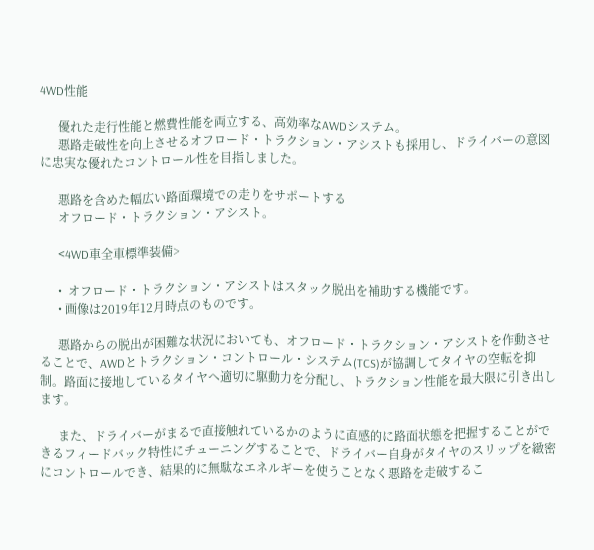4WD性能

      優れた走行性能と燃費性能を両立する、高効率なAWDシステム。
      悪路走破性を向上させるオフロード・トラクション・アシストも採用し、ドライバーの意図に忠実な優れたコントロール性を目指しました。

      悪路を含めた幅広い路面環境での走りをサポートする
      オフロード・トラクション・アシスト。

      <4WD車全車標準装備>

      •  オフロード・トラクション・アシストはスタック脱出を補助する機能です。
      • 画像は2019年12月時点のものです。

      悪路からの脱出が困難な状況においても、オフロード・トラクション・アシストを作動させることで、AWDとトラクション・コントロール・システム(TCS)が協調してタイヤの空転を抑制。路面に接地しているタイヤへ適切に駆動力を分配し、トラクション性能を最大限に引き出します。

      また、ドライバーがまるで直接触れているかのように直感的に路面状態を把握することができるフィードバック特性にチューニングすることで、ドライバー自身がタイヤのスリップを緻密にコントロールでき、結果的に無駄なエネルギーを使うことなく悪路を走破するこ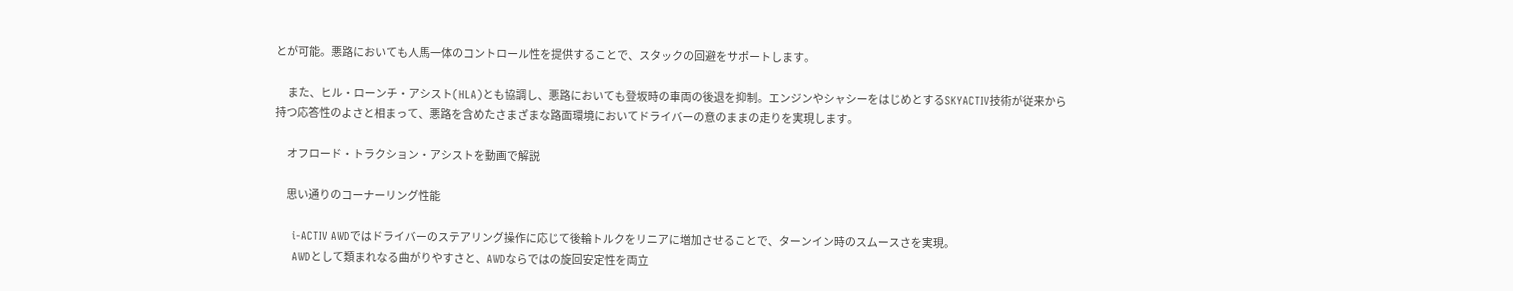とが可能。悪路においても人馬一体のコントロール性を提供することで、スタックの回避をサポートします。

      また、ヒル・ローンチ・アシスト(HLA)とも協調し、悪路においても登坂時の車両の後退を抑制。エンジンやシャシーをはじめとするSKYACTIV技術が従来から持つ応答性のよさと相まって、悪路を含めたさまざまな路面環境においてドライバーの意のままの走りを実現します。

      オフロード・トラクション・アシストを動画で解説

      思い通りのコーナーリング性能

      i-ACTIV AWDではドライバーのステアリング操作に応じて後輪トルクをリニアに増加させることで、ターンイン時のスムースさを実現。
      AWDとして類まれなる曲がりやすさと、AWDならではの旋回安定性を両立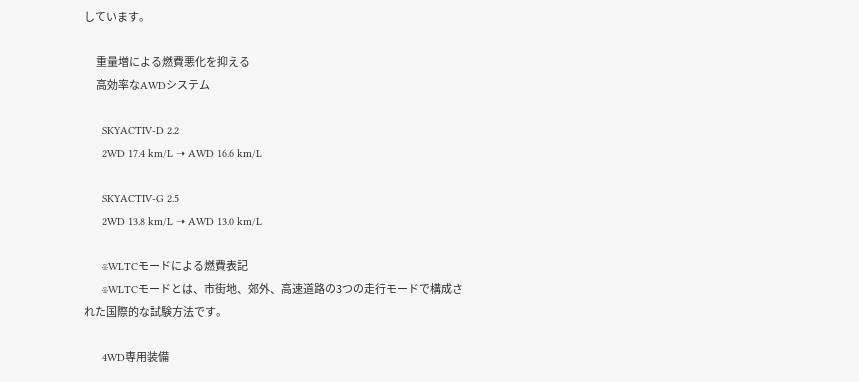しています。

      重量増による燃費悪化を抑える
      高効率なAWDシステム

      SKYACTIV-D 2.2
      2WD 17.4 km/L ➝ AWD 16.6 km/L

      SKYACTIV-G 2.5
      2WD 13.8 km/L ➝ AWD 13.0 km/L

      ※WLTCモードによる燃費表記
      ※WLTCモードとは、市街地、郊外、高速道路の3つの走行モードで構成された国際的な試験方法です。

      4WD専用装備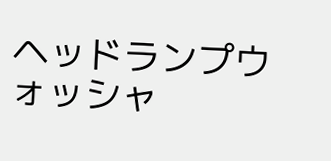ヘッドランプウォッシャ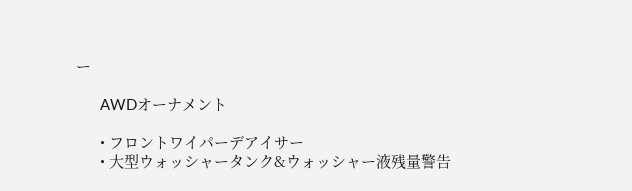ー

      AWDオーナメント

      • フロントワイパーデアイサー
      • 大型ウォッシャータンク&ウォッシャー液残量警告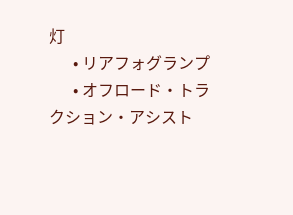灯
      • リアフォグランプ
      • オフロード・トラクション・アシスト